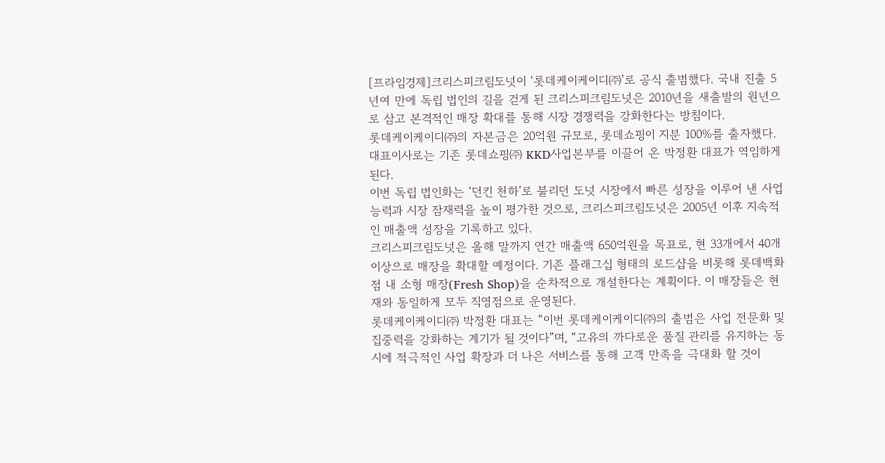[프라임경제]크리스피크림도넛이 ‘롯데케이케이디㈜’로 공식 출범했다. 국내 진출 5년여 만에 독립 법인의 길을 걷게 된 크리스피크림도넛은 2010년을 새출발의 원년으로 삼고 본격적인 매장 확대를 통해 시장 경쟁력을 강화한다는 방침이다.
롯데케이케이디㈜의 자본금은 20억원 규모로, 롯데쇼핑이 지분 100%를 출자했다. 대표이사로는 기존 롯데쇼핑㈜ KKD사업본부를 이끌어 온 박정환 대표가 역임하게 된다.
이번 독립 법인화는 ‘던킨 천하’로 불리던 도넛 시장에서 빠른 성장을 이루어 낸 사업 능력과 시장 잠재력을 높이 평가한 것으로, 크리스피크림도넛은 2005년 이후 지속적인 매출액 성장을 기록하고 있다.
크리스피크림도넛은 올해 말까지 연간 매출액 650억원을 목표로, 현 33개에서 40개 이상으로 매장을 확대할 예정이다. 기존 플래그십 형태의 로드샵을 비롯해 롯데백화점 내 소형 매장(Fresh Shop)을 순차적으로 개설한다는 계획이다. 이 매장들은 현재와 동일하게 모두 직영점으로 운영된다.
롯데케이케이디㈜ 박정환 대표는 “이번 롯데케이케이디㈜의 출범은 사업 전문화 및 집중력을 강화하는 계기가 될 것이다”며, “고유의 까다로운 품질 관리를 유지하는 동시에 적극적인 사업 확장과 더 나은 서비스를 통해 고객 만족을 극대화 할 것이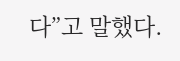다”고 말했다.